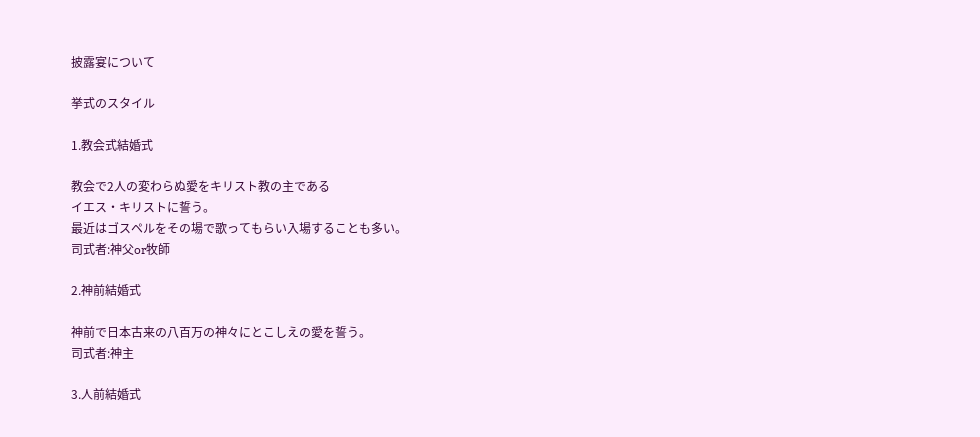披露宴について

挙式のスタイル

1.教会式結婚式

教会で2人の変わらぬ愛をキリスト教の主である
イエス・キリストに誓う。
最近はゴスペルをその場で歌ってもらい入場することも多い。
司式者:神父or牧師

2.神前結婚式

神前で日本古来の八百万の神々にとこしえの愛を誓う。
司式者:神主

3.人前結婚式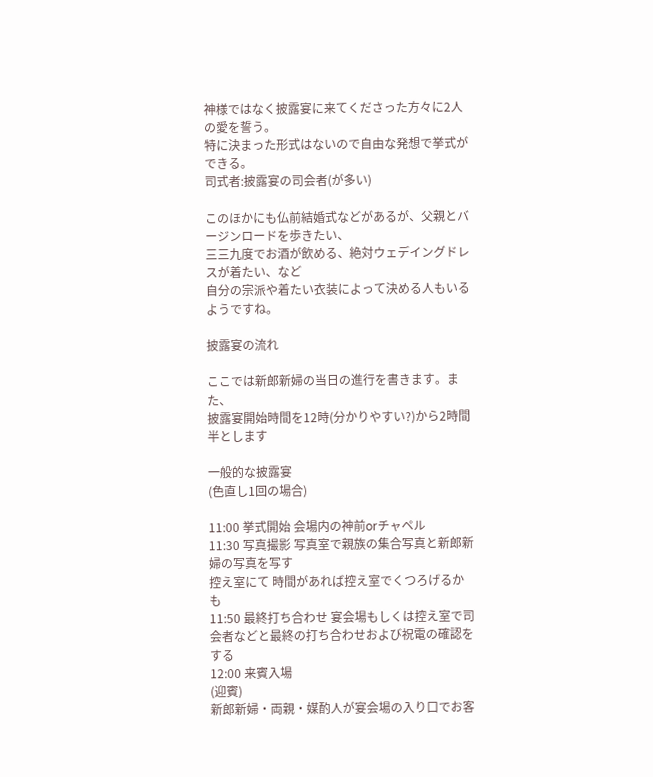神様ではなく披露宴に来てくださった方々に2人の愛を誓う。
特に決まった形式はないので自由な発想で挙式ができる。
司式者:披露宴の司会者(が多い)

このほかにも仏前結婚式などがあるが、父親とバージンロードを歩きたい、
三三九度でお酒が飲める、絶対ウェデイングドレスが着たい、など
自分の宗派や着たい衣装によって決める人もいるようですね。

披露宴の流れ

ここでは新郎新婦の当日の進行を書きます。また、
披露宴開始時間を12時(分かりやすい?)から2時間半とします

一般的な披露宴
(色直し1回の場合)

11:00 挙式開始 会場内の神前orチャペル
11:30 写真撮影 写真室で親族の集合写真と新郎新婦の写真を写す
控え室にて 時間があれば控え室でくつろげるかも
11:50 最終打ち合わせ 宴会場もしくは控え室で司会者などと最終の打ち合わせおよび祝電の確認をする
12:00 来賓入場
(迎賓)
新郎新婦・両親・媒酌人が宴会場の入り口でお客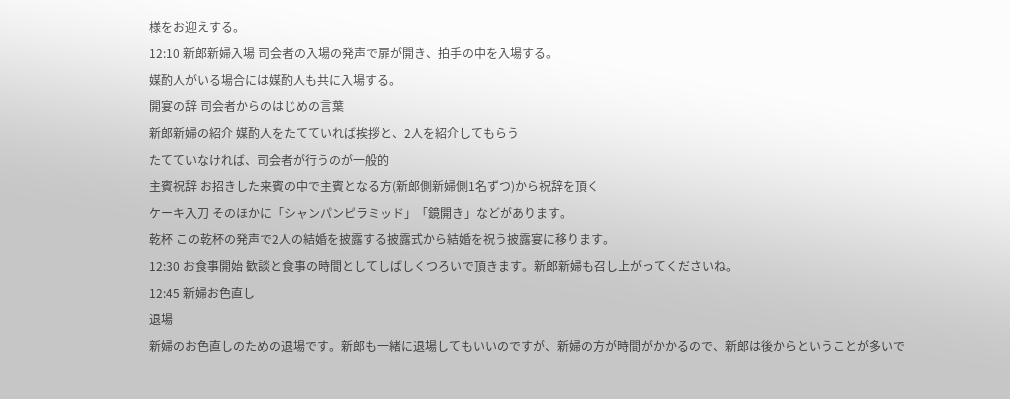様をお迎えする。
12:10 新郎新婦入場 司会者の入場の発声で扉が開き、拍手の中を入場する。
媒酌人がいる場合には媒酌人も共に入場する。
開宴の辞 司会者からのはじめの言葉
新郎新婦の紹介 媒酌人をたてていれば挨拶と、2人を紹介してもらう
たてていなければ、司会者が行うのが一般的
主賓祝辞 お招きした来賓の中で主賓となる方(新郎側新婦側1名ずつ)から祝辞を頂く
ケーキ入刀 そのほかに「シャンパンピラミッド」「鏡開き」などがあります。
乾杯 この乾杯の発声で2人の結婚を披露する披露式から結婚を祝う披露宴に移ります。
12:30 お食事開始 歓談と食事の時間としてしばしくつろいで頂きます。新郎新婦も召し上がってくださいね。
12:45 新婦お色直し
退場
新婦のお色直しのための退場です。新郎も一緒に退場してもいいのですが、新婦の方が時間がかかるので、新郎は後からということが多いで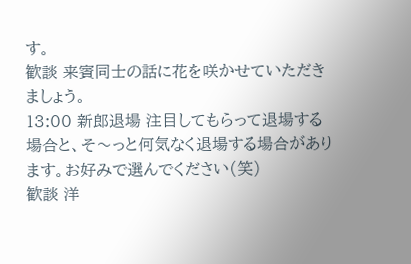す。
歓談 来賓同士の話に花を咲かせていただきましょう。
13:00 新郎退場 注目してもらって退場する場合と、そ〜っと何気なく退場する場合があります。お好みで選んでください(笑)
歓談 洋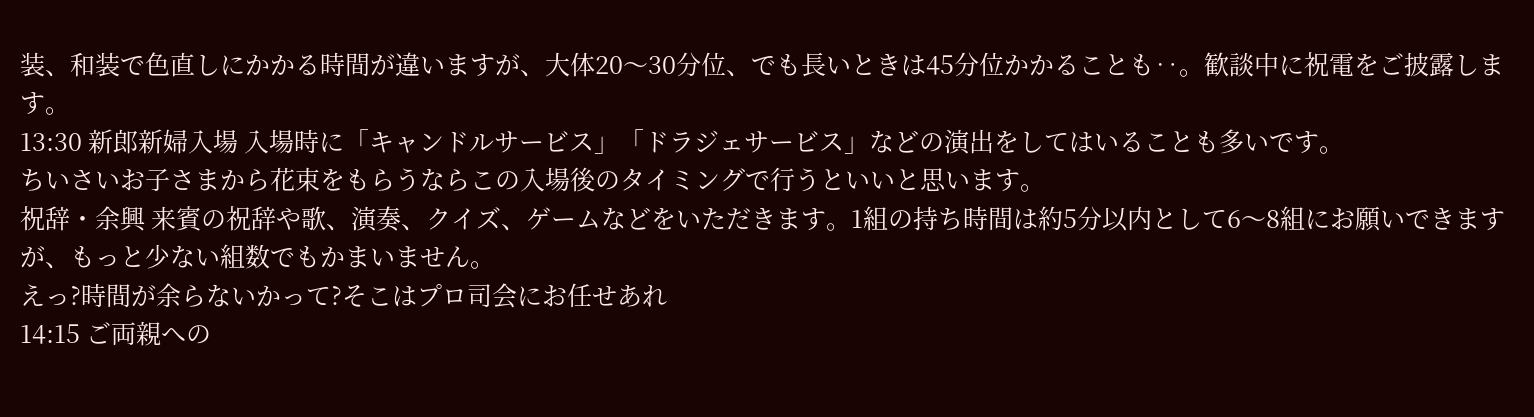装、和装で色直しにかかる時間が違いますが、大体20〜30分位、でも長いときは45分位かかることも‥。歓談中に祝電をご披露します。
13:30 新郎新婦入場 入場時に「キャンドルサービス」「ドラジェサービス」などの演出をしてはいることも多いです。
ちいさいお子さまから花束をもらうならこの入場後のタイミングで行うといいと思います。
祝辞・余興 来賓の祝辞や歌、演奏、クイズ、ゲームなどをいただきます。1組の持ち時間は約5分以内として6〜8組にお願いできますが、もっと少ない組数でもかまいません。
えっ?時間が余らないかって?そこはプロ司会にお任せあれ
14:15 ご両親への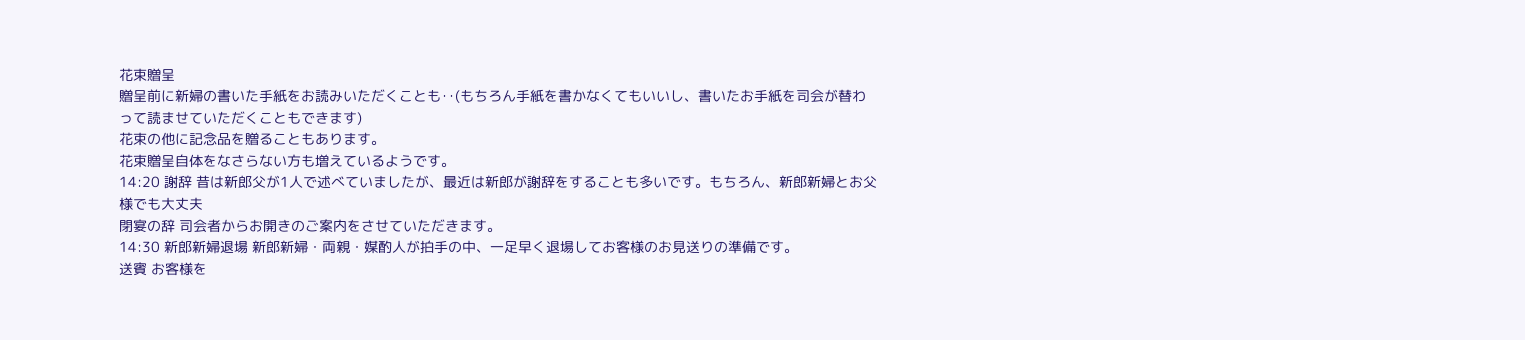花束贈呈
贈呈前に新婦の書いた手紙をお読みいただくことも‥(もちろん手紙を書かなくてもいいし、書いたお手紙を司会が替わって読ませていただくこともできます)
花束の他に記念品を贈ることもあります。
花束贈呈自体をなさらない方も増えているようです。
14:20 謝辞 昔は新郎父が1人で述べていましたが、最近は新郎が謝辞をすることも多いです。もちろん、新郎新婦とお父様でも大丈夫
閉宴の辞 司会者からお開きのご案内をさせていただきます。
14:30 新郎新婦退場 新郎新婦・両親・媒酌人が拍手の中、一足早く退場してお客様のお見送りの準備です。
送賓 お客様を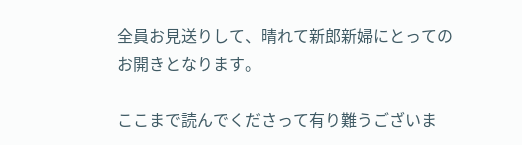全員お見送りして、晴れて新郎新婦にとってのお開きとなります。

ここまで読んでくださって有り難うございま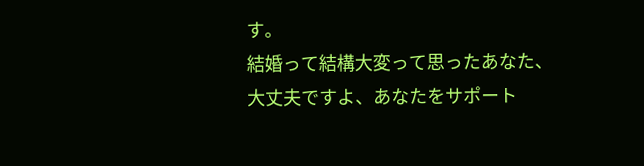す。
結婚って結構大変って思ったあなた、
大丈夫ですよ、あなたをサポート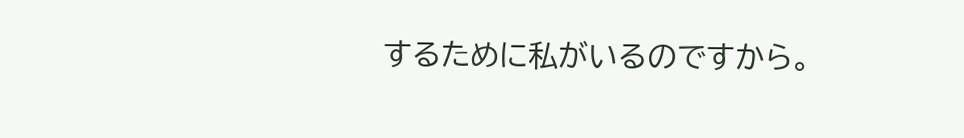するために私がいるのですから。